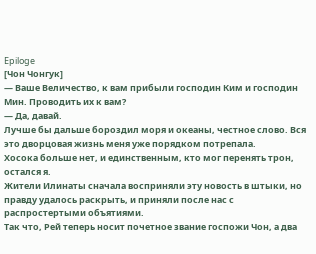Epiloge
[Чон Чонгук]
— Ваше Величество, к вам прибыли господин Ким и господин Мин. Проводить их к вам?
— Да, давай.
Лучше бы дальше бороздил моря и океаны, честное слово. Вся это дворцовая жизнь меня уже порядком потрепала.
Хосока больше нет, и единственным, кто мог перенять трон, остался я.
Жители Илинаты сначала восприняли эту новость в штыки, но правду удалось раскрыть, и приняли после нас с распростертыми объятиями.
Так что, Рей теперь носит почетное звание госпожи Чон, а два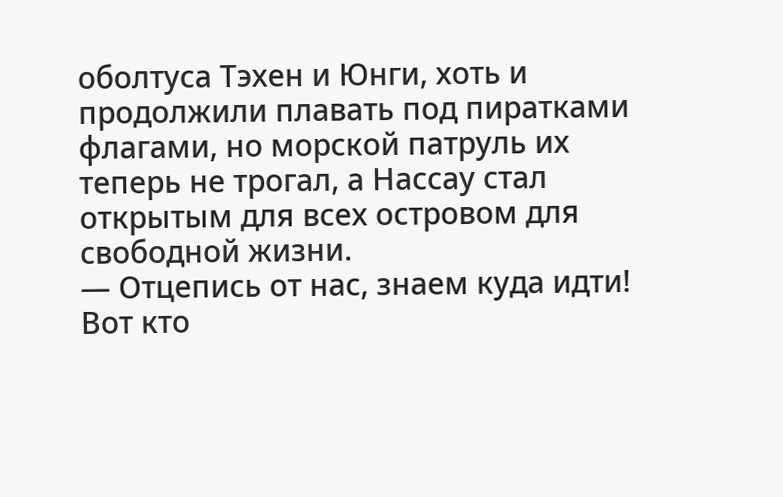оболтуса Тэхен и Юнги, хоть и продолжили плавать под пиратками флагами, но морской патруль их теперь не трогал, а Нассау стал открытым для всех островом для свободной жизни.
— Отцепись от нас, знаем куда идти!
Вот кто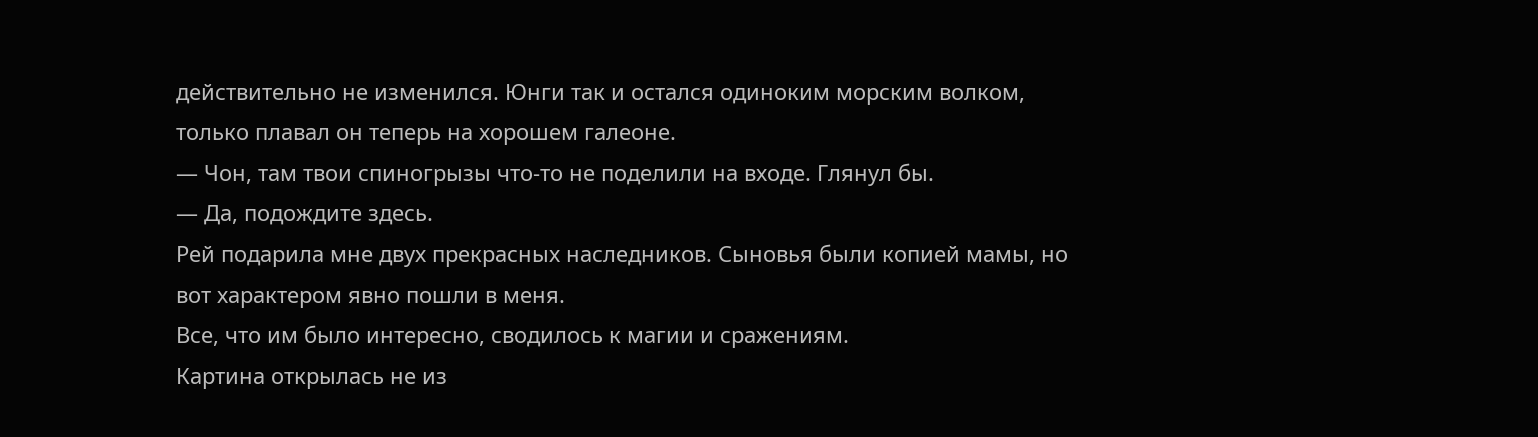действительно не изменился. Юнги так и остался одиноким морским волком, только плавал он теперь на хорошем галеоне.
— Чон, там твои спиногрызы что-то не поделили на входе. Глянул бы.
— Да, подождите здесь.
Рей подарила мне двух прекрасных наследников. Сыновья были копией мамы, но вот характером явно пошли в меня.
Все, что им было интересно, сводилось к магии и сражениям.
Картина открылась не из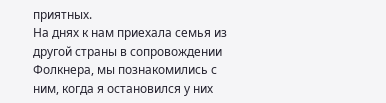приятных.
На днях к нам приехала семья из другой страны в сопровождении Фолкнера, мы познакомились с ним, когда я остановился у них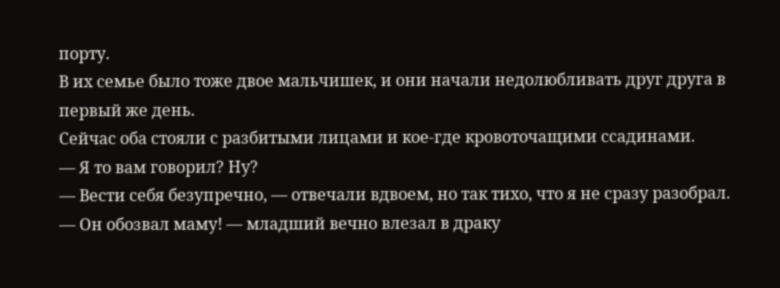порту.
В их семье было тоже двое мальчишек, и они начали недолюбливать друг друга в первый же день.
Сейчас оба стояли с разбитыми лицами и кое-где кровоточащими ссадинами.
— Я то вам говорил? Ну?
— Вести себя безупречно, — отвечали вдвоем, но так тихо, что я не сразу разобрал.
— Он обозвал маму! — младший вечно влезал в драку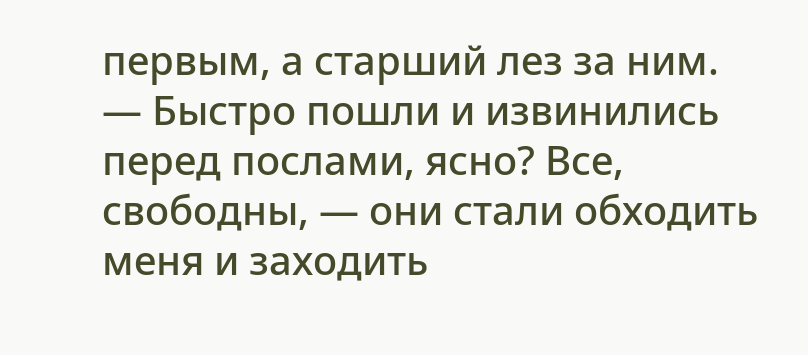первым, а старший лез за ним.
— Быстро пошли и извинились перед послами, ясно? Все, свободны, — они стали обходить меня и заходить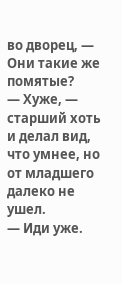во дворец, — Они такие же помятые?
— Хуже, — старший хоть и делал вид, что умнее, но от младшего далеко не ушел.
— Иди уже.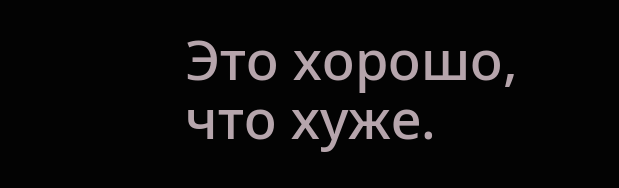Это хорошо, что хуже.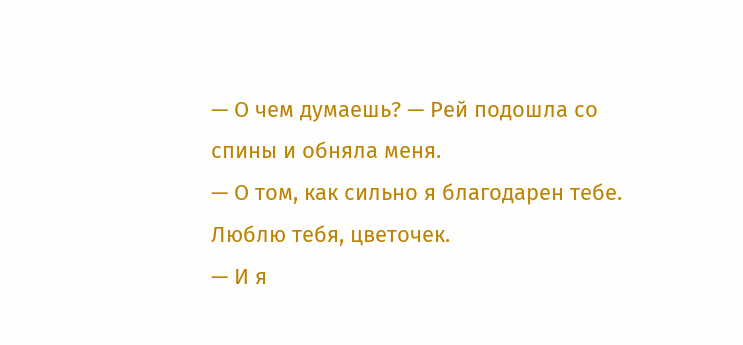— О чем думаешь? — Рей подошла со спины и обняла меня.
— О том, как сильно я благодарен тебе. Люблю тебя, цветочек.
— И я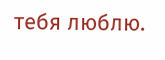тебя люблю.